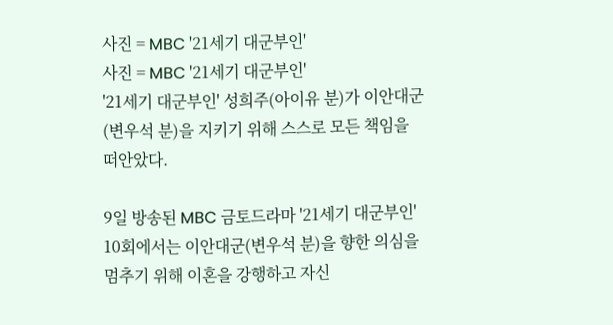사진 = MBC '21세기 대군부인'
사진 = MBC '21세기 대군부인'
'21세기 대군부인' 성희주(아이유 분)가 이안대군(변우석 분)을 지키기 위해 스스로 모든 책임을 떠안았다.

9일 방송된 MBC 금토드라마 '21세기 대군부인' 10회에서는 이안대군(변우석 분)을 향한 의심을 멈추기 위해 이혼을 강행하고 자신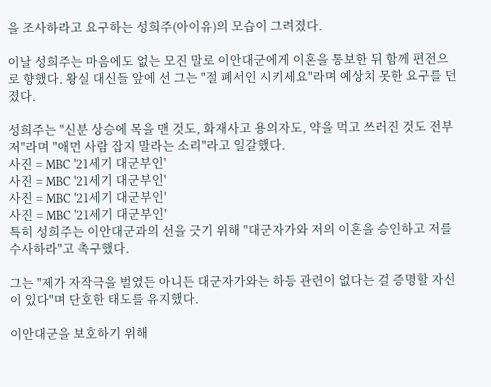을 조사하라고 요구하는 성희주(아이유)의 모습이 그려졌다.

이날 성희주는 마음에도 없는 모진 말로 이안대군에게 이혼을 통보한 뒤 함께 편전으로 향했다. 왕실 대신들 앞에 선 그는 "절 폐서인 시키세요"라며 예상치 못한 요구를 던졌다.

성희주는 "신분 상승에 목을 맨 것도, 화재사고 용의자도, 약을 먹고 쓰러진 것도 전부 저"라며 "애먼 사람 잡지 말라는 소리"라고 일갈했다.
사진 = MBC '21세기 대군부인'
사진 = MBC '21세기 대군부인'
사진 = MBC '21세기 대군부인'
사진 = MBC '21세기 대군부인'
특히 성희주는 이안대군과의 선을 긋기 위해 "대군자가와 저의 이혼을 승인하고 저를 수사하라"고 촉구했다.

그는 "제가 자작극을 벌였든 아니든 대군자가와는 하등 관련이 없다는 걸 증명할 자신이 있다"며 단호한 태도를 유지했다.

이안대군을 보호하기 위해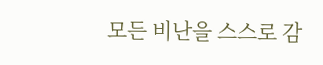모든 비난을 스스로 감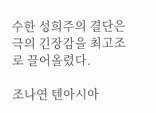수한 성희주의 결단은 극의 긴장감을 최고조로 끌어올렸다.

조나연 텐아시아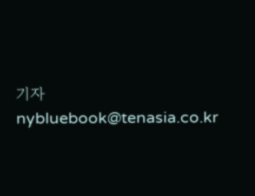기자 nybluebook@tenasia.co.kr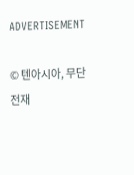ADVERTISEMENT

© 텐아시아, 무단전재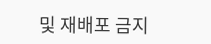및 재배포 금지